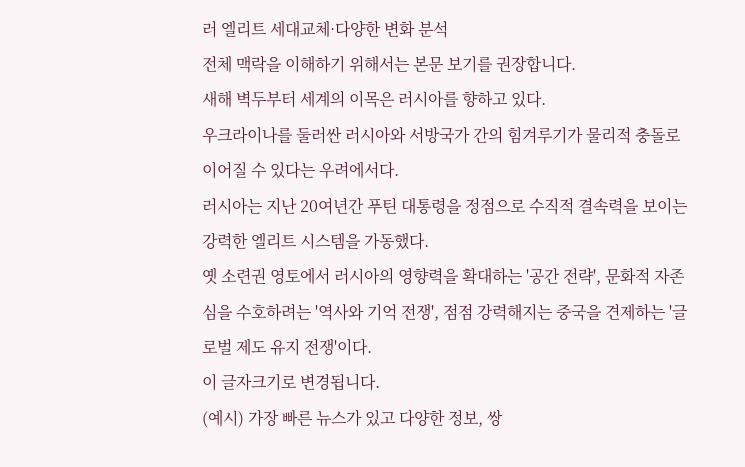러 엘리트 세대교체·다양한 변화 분석
전체 맥락을 이해하기 위해서는 본문 보기를 권장합니다.
새해 벽두부터 세계의 이목은 러시아를 향하고 있다.
우크라이나를 둘러싼 러시아와 서방국가 간의 힘겨루기가 물리적 충돌로 이어질 수 있다는 우려에서다.
러시아는 지난 20여년간 푸틴 대통령을 정점으로 수직적 결속력을 보이는 강력한 엘리트 시스템을 가동했다.
옛 소련권 영토에서 러시아의 영향력을 확대하는 '공간 전략', 문화적 자존심을 수호하려는 '역사와 기억 전쟁', 점점 강력해지는 중국을 견제하는 '글로벌 제도 유지 전쟁'이다.
이 글자크기로 변경됩니다.
(예시) 가장 빠른 뉴스가 있고 다양한 정보, 쌍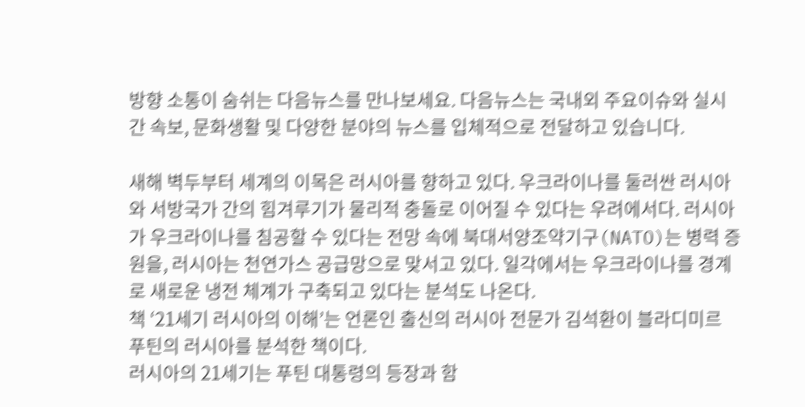방향 소통이 숨쉬는 다음뉴스를 만나보세요. 다음뉴스는 국내외 주요이슈와 실시간 속보, 문화생활 및 다양한 분야의 뉴스를 입체적으로 전달하고 있습니다.

새해 벽두부터 세계의 이목은 러시아를 향하고 있다. 우크라이나를 둘러싼 러시아와 서방국가 간의 힘겨루기가 물리적 충돌로 이어질 수 있다는 우려에서다. 러시아가 우크라이나를 침공할 수 있다는 전망 속에 북대서양조약기구(NATO)는 병력 증원을, 러시아는 천연가스 공급망으로 맞서고 있다. 일각에서는 우크라이나를 경계로 새로운 냉전 체계가 구축되고 있다는 분석도 나온다.
책 ‘21세기 러시아의 이해’는 언론인 출신의 러시아 전문가 김석환이 블라디미르 푸틴의 러시아를 분석한 책이다.
러시아의 21세기는 푸틴 대통령의 등장과 함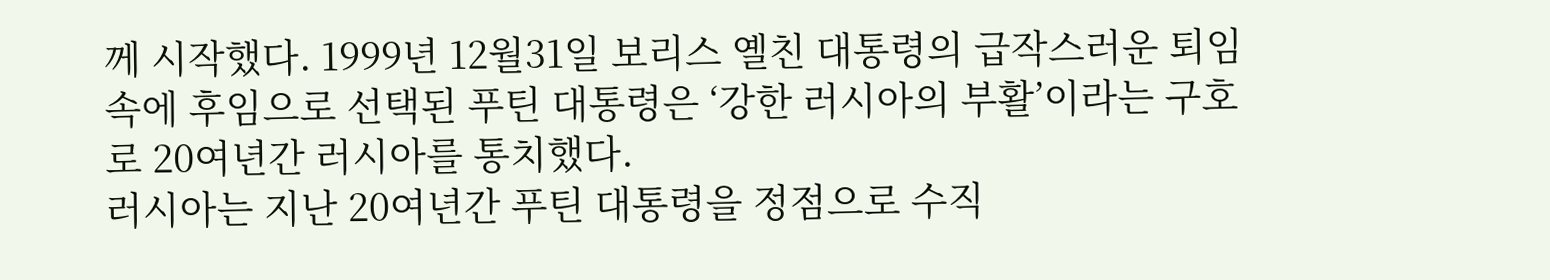께 시작했다. 1999년 12월31일 보리스 옐친 대통령의 급작스러운 퇴임 속에 후임으로 선택된 푸틴 대통령은 ‘강한 러시아의 부활’이라는 구호로 20여년간 러시아를 통치했다.
러시아는 지난 20여년간 푸틴 대통령을 정점으로 수직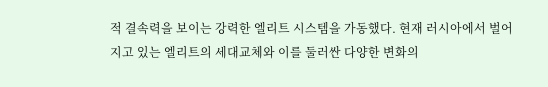적 결속력을 보이는 강력한 엘리트 시스템을 가동했다. 현재 러시아에서 벌어지고 있는 엘리트의 세대교체와 이를 둘러싼 다양한 변화의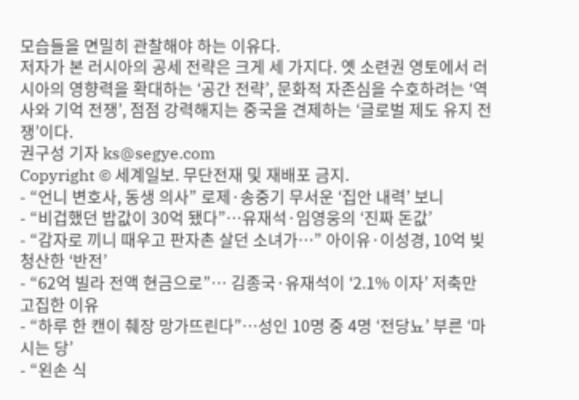모습들을 면밀히 관찰해야 하는 이유다.
저자가 본 러시아의 공세 전략은 크게 세 가지다. 옛 소련권 영토에서 러시아의 영향력을 확대하는 ‘공간 전략’, 문화적 자존심을 수호하려는 ‘역사와 기억 전쟁’, 점점 강력해지는 중국을 견제하는 ‘글로벌 제도 유지 전쟁’이다.
권구성 기자 ks@segye.com
Copyright © 세계일보. 무단전재 및 재배포 금지.
- “언니 변호사, 동생 의사” 로제·송중기 무서운 ‘집안 내력’ 보니
- “비겁했던 밥값이 30억 됐다”…유재석·임영웅의 ‘진짜 돈값’
- “감자로 끼니 때우고 판자촌 살던 소녀가…” 아이유·이성경, 10억 빚 청산한 ‘반전’
- “62억 빌라 전액 현금으로”… 김종국·유재석이 ‘2.1% 이자’ 저축만 고집한 이유
- “하루 한 캔이 췌장 망가뜨린다”…성인 10명 중 4명 ‘전당뇨’ 부른 ‘마시는 당’
- “왼손 식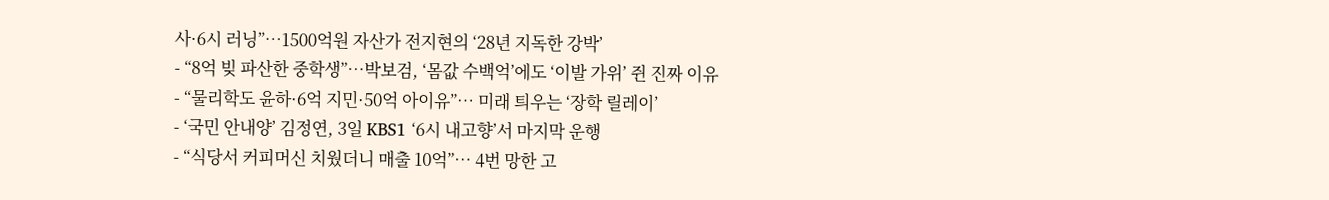사·6시 러닝”…1500억원 자산가 전지현의 ‘28년 지독한 강박’
- “8억 빚 파산한 중학생”…박보검, ‘몸값 수백억’에도 ‘이발 가위’ 쥔 진짜 이유
- “물리학도 윤하·6억 지민·50억 아이유”… 미래 틔우는 ‘장학 릴레이’
- ‘국민 안내양’ 김정연, 3일 KBS1 ‘6시 내고향’서 마지막 운행
- “식당서 커피머신 치웠더니 매출 10억”… 4번 망한 고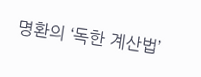명환의 ‘독한 계산법’